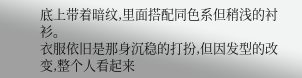底上带着暗纹,里面搭配同色系但稍浅的衬衫。
衣服依旧是那身沉稳的打扮,但因发型的改变,整个人看起来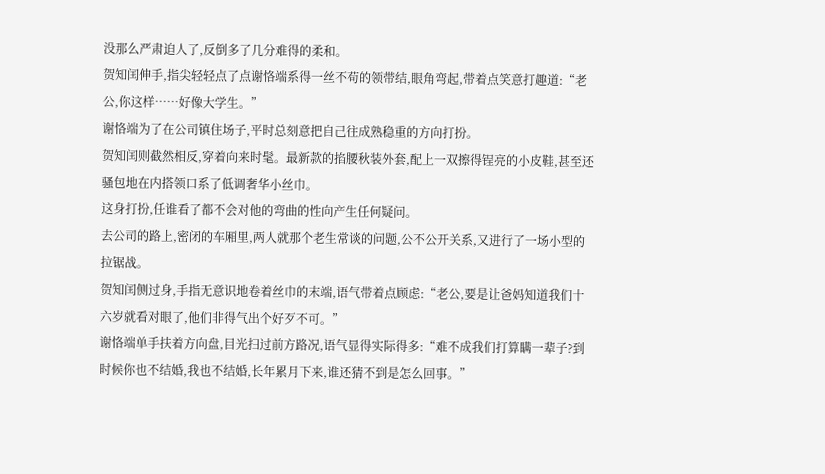没那么严肃迫人了,反倒多了几分难得的柔和。
贺知闰伸手,指尖轻轻点了点谢恪端系得一丝不苟的领带结,眼角弯起,带着点笑意打趣道:“老公,你这样……好像大学生。”
谢恪端为了在公司镇住场子,平时总刻意把自己往成熟稳重的方向打扮。
贺知闰则截然相反,穿着向来时髦。最新款的掐腰秋装外套,配上一双擦得锃亮的小皮鞋,甚至还骚包地在内搭领口系了低调奢华小丝巾。
这身打扮,任谁看了都不会对他的弯曲的性向产生任何疑问。
去公司的路上,密闭的车厢里,两人就那个老生常谈的问题,公不公开关系,又进行了一场小型的拉锯战。
贺知闰侧过身,手指无意识地卷着丝巾的末端,语气带着点顾虑:“老公,要是让爸妈知道我们十六岁就看对眼了,他们非得气出个好歹不可。”
谢恪端单手扶着方向盘,目光扫过前方路况,语气显得实际得多:“难不成我们打算瞒一辈子?到时候你也不结婚,我也不结婚,长年累月下来,谁还猜不到是怎么回事。”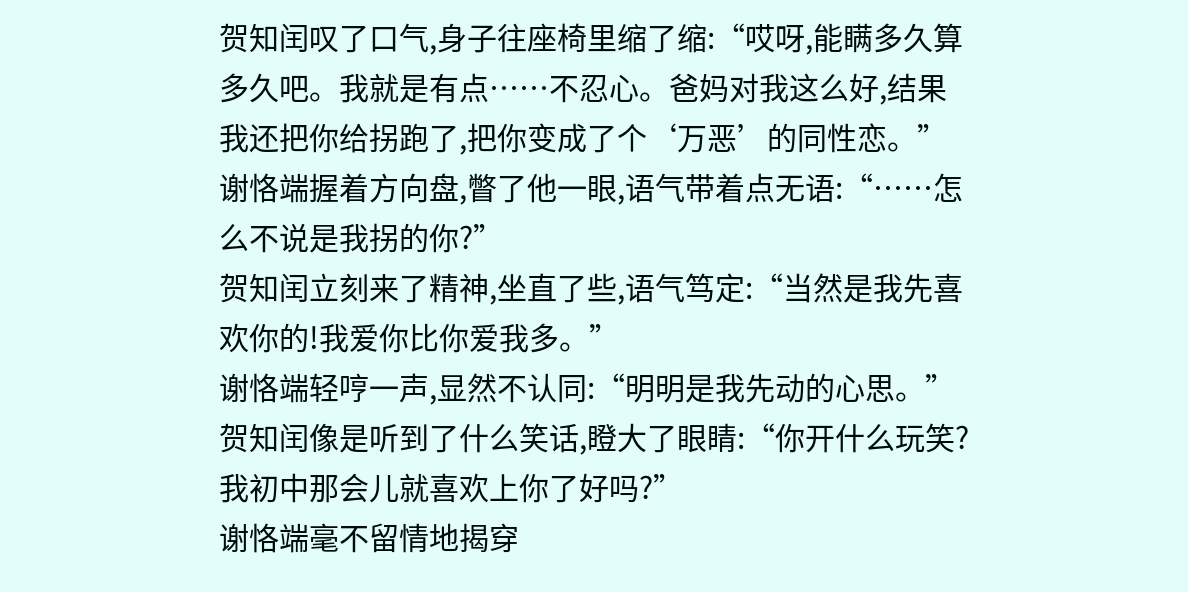贺知闰叹了口气,身子往座椅里缩了缩:“哎呀,能瞒多久算多久吧。我就是有点……不忍心。爸妈对我这么好,结果我还把你给拐跑了,把你变成了个‘万恶’的同性恋。”
谢恪端握着方向盘,瞥了他一眼,语气带着点无语:“……怎么不说是我拐的你?”
贺知闰立刻来了精神,坐直了些,语气笃定:“当然是我先喜欢你的!我爱你比你爱我多。”
谢恪端轻哼一声,显然不认同:“明明是我先动的心思。”
贺知闰像是听到了什么笑话,瞪大了眼睛:“你开什么玩笑?我初中那会儿就喜欢上你了好吗?”
谢恪端毫不留情地揭穿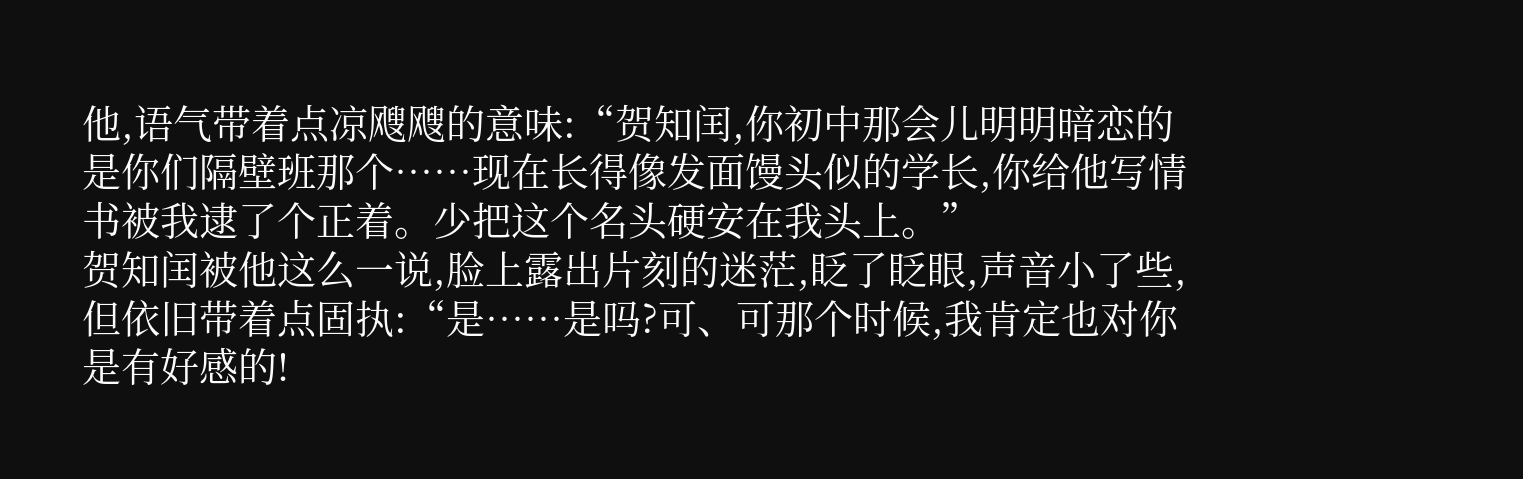他,语气带着点凉飕飕的意味:“贺知闰,你初中那会儿明明暗恋的是你们隔壁班那个……现在长得像发面馒头似的学长,你给他写情书被我逮了个正着。少把这个名头硬安在我头上。”
贺知闰被他这么一说,脸上露出片刻的迷茫,眨了眨眼,声音小了些,但依旧带着点固执:“是……是吗?可、可那个时候,我肯定也对你是有好感的!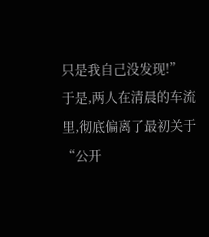只是我自己没发现!”
于是,两人在清晨的车流里,彻底偏离了最初关于“公开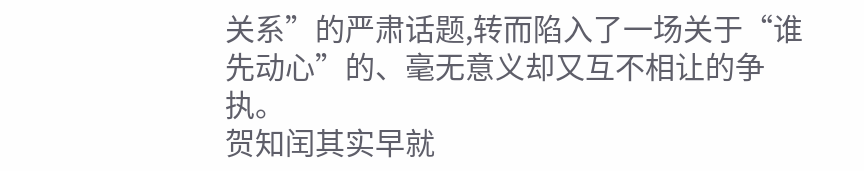关系”的严肃话题,转而陷入了一场关于“谁先动心”的、毫无意义却又互不相让的争执。
贺知闰其实早就